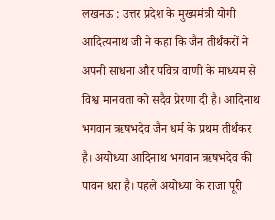लखनऊ : उत्तर प्रदेश के मुख्यमंत्री योगी आदित्यनाथ जी ने कहा कि जैन तीर्थंकरों ने अपनी साधना और पवित्र वाणी के माध्यम से विश्व मानवता को सदैव प्रेरणा दी है। आदिनाथ भगवान ऋषभदेव जैन धर्म के प्रथम तीर्थंकर है। अयोध्या आदिनाथ भगवान ऋषभदेव की पावन धरा है। पहले अयोध्या के राजा पूरी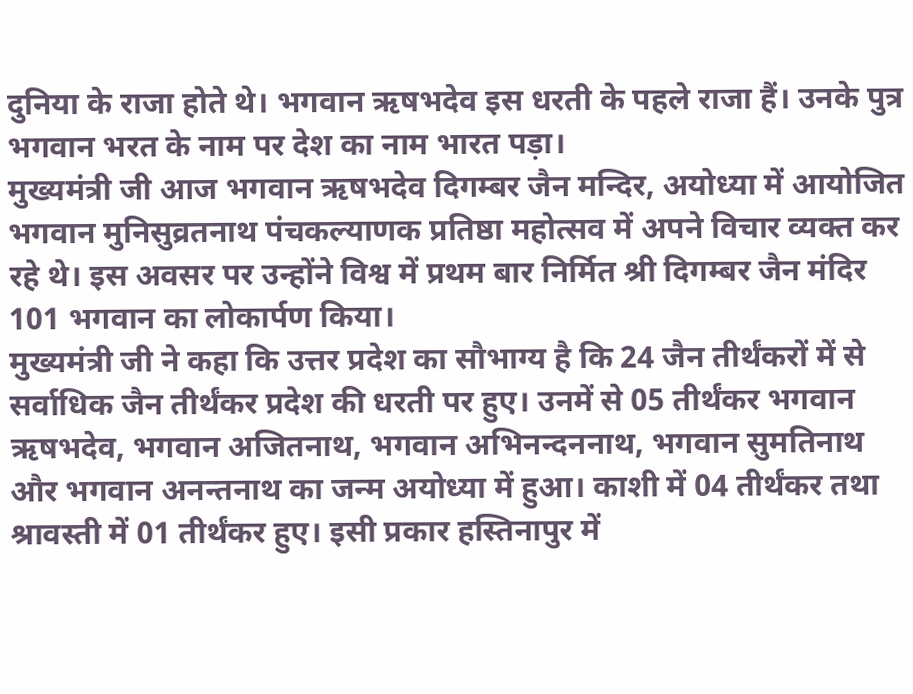दुनिया के राजा होते थे। भगवान ऋषभदेव इस धरती के पहले राजा हैं। उनके पुत्र भगवान भरत के नाम पर देश का नाम भारत पड़ा।
मुख्यमंत्री जी आज भगवान ऋषभदेव दिगम्बर जैन मन्दिर, अयोध्या में आयोजित भगवान मुनिसुव्रतनाथ पंचकल्याणक प्रतिष्ठा महोत्सव में अपने विचार व्यक्त कर रहे थे। इस अवसर पर उन्होंने विश्व में प्रथम बार निर्मित श्री दिगम्बर जैन मंदिर 101 भगवान का लोकार्पण किया।
मुख्यमंत्री जी ने कहा कि उत्तर प्रदेश का सौभाग्य है कि 24 जैन तीर्थंकरों में से सर्वाधिक जैन तीर्थंकर प्रदेश की धरती पर हुए। उनमें से 05 तीर्थंकर भगवान ऋषभदेव, भगवान अजितनाथ, भगवान अभिनन्दननाथ, भगवान सुमतिनाथ और भगवान अनन्तनाथ का जन्म अयोध्या में हुआ। काशी में 04 तीर्थंकर तथा श्रावस्ती में 01 तीर्थंकर हुए। इसी प्रकार हस्तिनापुर में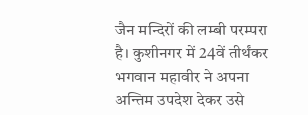जैन मन्दिरों की लम्बी परम्परा है। कुशीनगर में 24वें तीर्थंकर भगवान महावीर ने अपना अन्तिम उपदेश देकर उसे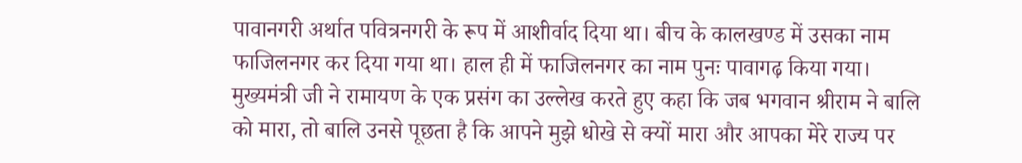पावानगरी अर्थात पवित्रनगरी के रूप में आशीर्वाद दिया था। बीच के कालखण्ड में उसका नाम फाजिलनगर कर दिया गया था। हाल ही में फाजिलनगर का नाम पुनः पावागढ़ किया गया।
मुख्यमंत्री जी ने रामायण के एक प्रसंग का उल्लेख करते हुए कहा कि जब भगवान श्रीराम ने बालि को मारा, तो बालि उनसे पूछता है कि आपने मुझे धोखे से क्यों मारा और आपका मेरे राज्य पर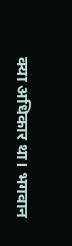क्या अधिकार था। भगवान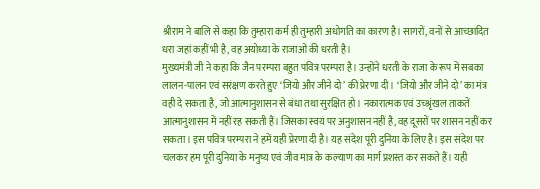श्रीराम ने बालि से कहा कि तुम्हारा कर्म ही तुम्हारी अधोगति का कारण है। सागरों, वनों से आच्छादित धरा जहां कहीं भी है, वह अयोध्या के राजाओं की धरती है।
मुख्यमंत्री जी ने कहा कि जैन परम्परा बहुत पवित्र परम्परा है। उन्होंने धरती के राजा के रूप में सबका लालन-पालन एवं सरंक्षण करते हुए ‘जियो और जीने दो’ की प्रेरणा दी। ‘जियो और जीने दो’ का मंत्र वही दे सकता है, जो आत्मानुशासन से बंधा तथा सुरक्षित हो। नकारात्मक एवं उच्श्रृंखल ताकतें आत्मानुशासन में नहीं रह सकती हैं। जिसका स्वयं पर अनुशासन नहीं है, वह दूसरों पर शासन नहीं कर सकता। इस पवित्र परम्परा ने हमें यही प्रेरणा दी है। यह संदेश पूरी दुनिया के लिए है। इस संदेश पर चलकर हम पूरी दुनिया के मनुष्य एवं जीव मात्र के कल्याण का मार्ग प्रशस्त कर सकते हैं। यही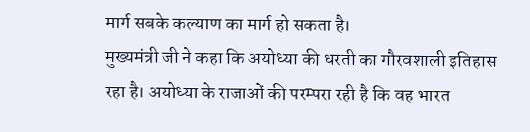मार्ग सबके कल्याण का मार्ग हो सकता है।
मुख्यमंत्री जी ने कहा कि अयोध्या की धरती का गौरवशाली इतिहास रहा है। अयोध्या के राजाओं की परम्परा रही है कि वह भारत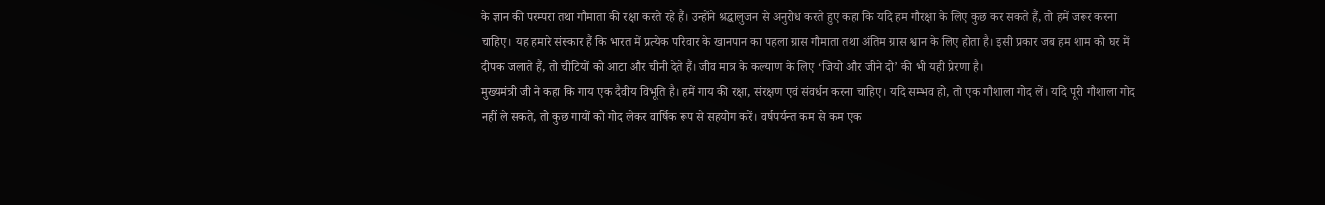के ज्ञान की परम्परा तथा गौमाता की रक्षा करते रहे हैं। उन्होंने श्रद्धालुजन से अनुरोध करते हुए कहा कि यदि हम गौरक्षा के लिए कुछ कर सकते हैं, तो हमें जरूर करना चाहिए। यह हमारे संस्कार हैं कि भारत में प्रत्येक परिवार के खानपान का पहला ग्रास गौमाता तथा अंतिम ग्रास श्वान के लिए होता है। इसी प्रकार जब हम शाम को घर में दीपक जलाते हैं, तो चीटियों को आटा और चीनी देते हैं। जीव मात्र के कल्याण के लिए ‘जियो और जीने दो’ की भी यही प्रेरणा है।
मुख्यमंत्री जी ने कहा कि गाय एक दैवीय विभूति है। हमें गाय की रक्षा, संरक्षण एवं संवर्धन करना चाहिए। यदि सम्भव हो, तो एक गौशाला गोद लें। यदि पूरी गौशाला गोद नहीं ले सकते, तो कुछ गायों को गोद लेकर वार्षिक रूप से सहयोग करें। वर्षपर्यन्त कम से कम एक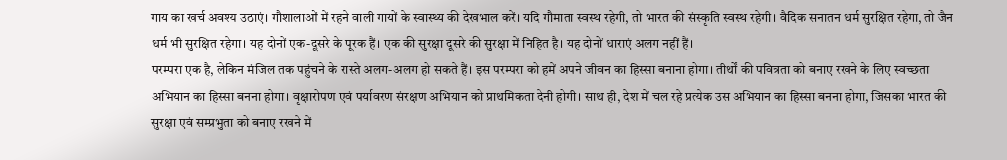गाय का खर्च अवश्य उठाएं। गौशालाओं में रहने वाली गायों के स्वास्थ्य की देखभाल करें। यदि गौमाता स्वस्थ रहेगी, तो भारत की संस्कृति स्वस्थ रहेगी। वैदिक सनातन धर्म सुरक्षित रहेगा, तो जैन धर्म भी सुरक्षित रहेगा। यह दोनों एक-दूसरे के पूरक हैं। एक की सुरक्षा दूसरे की सुरक्षा में निहित है। यह दोनों धाराएं अलग नहीं हैं।
परम्परा एक है, लेकिन मंजिल तक पहुंचने के रास्ते अलग-अलग हो सकते हैं। इस परम्परा को हमें अपने जीवन का हिस्सा बनाना होगा। तीर्थों की पवित्रता को बनाए रखने के लिए स्वच्छता अभियान का हिस्सा बनना होगा। वृक्षारोपण एवं पर्यावरण संरक्षण अभियान को प्राथमिकता देनी होगी। साथ ही, देश में चल रहे प्रत्येक उस अभियान का हिस्सा बनना होगा, जिसका भारत की सुरक्षा एवं सम्प्रभुता को बनाए रखने में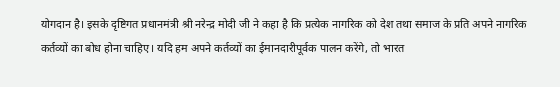योगदान है। इसके दृष्टिगत प्रधानमंत्री श्री नरेन्द्र मोदी जी ने कहा है कि प्रत्येक नागरिक को देश तथा समाज के प्रति अपने नागरिक कर्तव्यों का बोध होना चाहिए। यदि हम अपने कर्तव्यों का ईमानदारीपूर्वक पालन करेंगे, तो भारत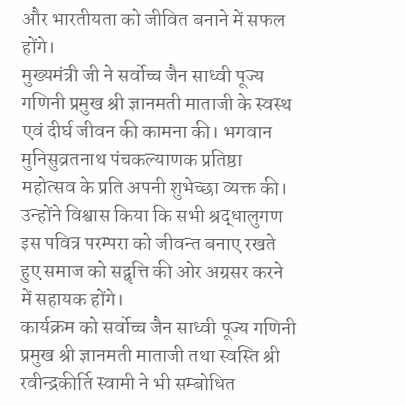और भारतीयता को जीवित बनाने में सफल होंगे।
मुख्यमंत्री जी ने सर्वोच्च जैन साध्वी पूज्य गणिनी प्रमुख श्री ज्ञानमती माताजी के स्वस्थ एवं दीर्घ जीवन की कामना की। भगवान मुनिसुव्रतनाथ पंचकल्याणक प्रतिष्ठा महोत्सव के प्रति अपनी शुभेच्छा व्यक्त की। उन्होंने विश्वास किया कि सभी श्रद्धालुगण इस पवित्र परम्परा को जीवन्त बनाए रखते हुए समाज को सद्वृत्ति की ओर अग्रसर करने में सहायक होंगे।
कार्यक्रम को सर्वोच्च जैन साध्वी पूज्य गणिनी प्रमुख श्री ज्ञानमती माताजी तथा स्वस्ति श्री रवीन्द्रकीर्ति स्वामी ने भी सम्बोधित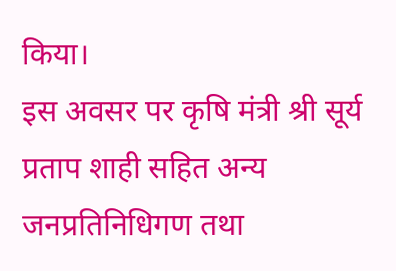किया।
इस अवसर पर कृषि मंत्री श्री सूर्य प्रताप शाही सहित अन्य जनप्रतिनिधिगण तथा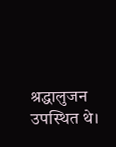श्रद्धालुजन उपस्थित थे।